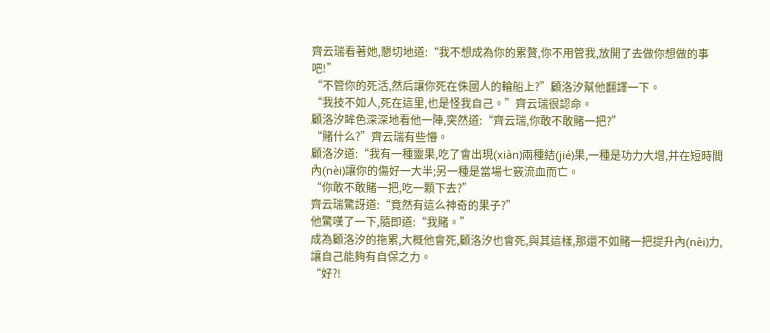齊云瑞看著她,懇切地道:“我不想成為你的累贅,你不用管我,放開了去做你想做的事吧!”
“不管你的死活,然后讓你死在侏國人的輪船上?”顧洛汐幫他翻譯一下。
“我技不如人,死在這里,也是怪我自己。”齊云瑞很認命。
顧洛汐眸色深深地看他一陣,突然道:“齊云瑞,你敢不敢賭一把?”
“賭什么?”齊云瑞有些懵。
顧洛汐道:“我有一種靈果,吃了會出現(xiàn)兩種結(jié)果,一種是功力大增,并在短時間內(nèi)讓你的傷好一大半;另一種是當場七竅流血而亡。
“你敢不敢賭一把,吃一顆下去?”
齊云瑞驚訝道:“竟然有這么神奇的果子?”
他驚嘆了一下,隨即道:“我賭。”
成為顧洛汐的拖累,大概他會死,顧洛汐也會死,與其這樣,那還不如賭一把提升內(nèi)力,讓自己能夠有自保之力。
“好?!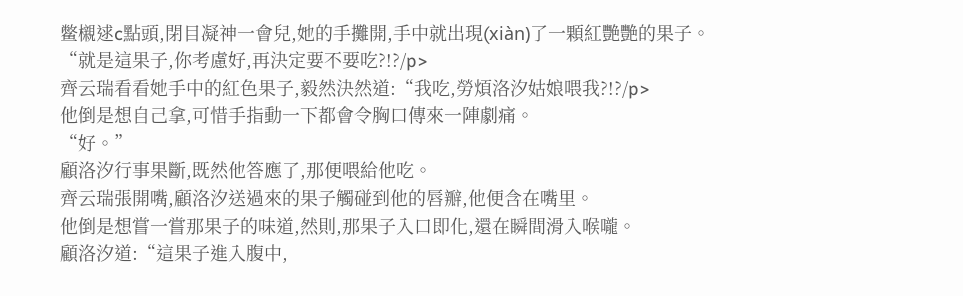鳖櫬逑c點頭,閉目凝神一會兒,她的手攤開,手中就出現(xiàn)了一顆紅艷艷的果子。
“就是這果子,你考慮好,再決定要不要吃?!?/p>
齊云瑞看看她手中的紅色果子,毅然決然道:“我吃,勞煩洛汐姑娘喂我?!?/p>
他倒是想自己拿,可惜手指動一下都會令胸口傳來一陣劇痛。
“好。”
顧洛汐行事果斷,既然他答應了,那便喂給他吃。
齊云瑞張開嘴,顧洛汐送過來的果子觸碰到他的唇瓣,他便含在嘴里。
他倒是想嘗一嘗那果子的味道,然則,那果子入口即化,還在瞬間滑入喉嚨。
顧洛汐道:“這果子進入腹中,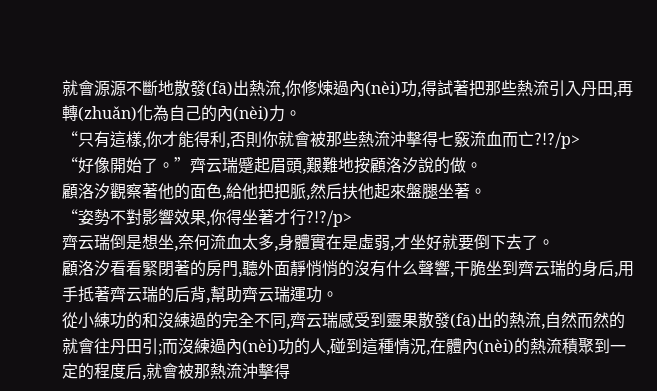就會源源不斷地散發(fā)出熱流,你修煉過內(nèi)功,得試著把那些熱流引入丹田,再轉(zhuǎn)化為自己的內(nèi)力。
“只有這樣,你才能得利,否則你就會被那些熱流沖擊得七竅流血而亡?!?/p>
“好像開始了。”齊云瑞蹙起眉頭,艱難地按顧洛汐說的做。
顧洛汐觀察著他的面色,給他把把脈,然后扶他起來盤腿坐著。
“姿勢不對影響效果,你得坐著才行?!?/p>
齊云瑞倒是想坐,奈何流血太多,身體實在是虛弱,才坐好就要倒下去了。
顧洛汐看看緊閉著的房門,聽外面靜悄悄的沒有什么聲響,干脆坐到齊云瑞的身后,用手抵著齊云瑞的后背,幫助齊云瑞運功。
從小練功的和沒練過的完全不同,齊云瑞感受到靈果散發(fā)出的熱流,自然而然的就會往丹田引;而沒練過內(nèi)功的人,碰到這種情況,在體內(nèi)的熱流積聚到一定的程度后,就會被那熱流沖擊得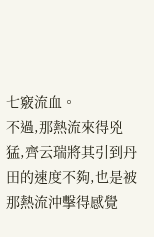七竅流血。
不過,那熱流來得兇猛,齊云瑞將其引到丹田的速度不夠,也是被那熱流沖擊得感覺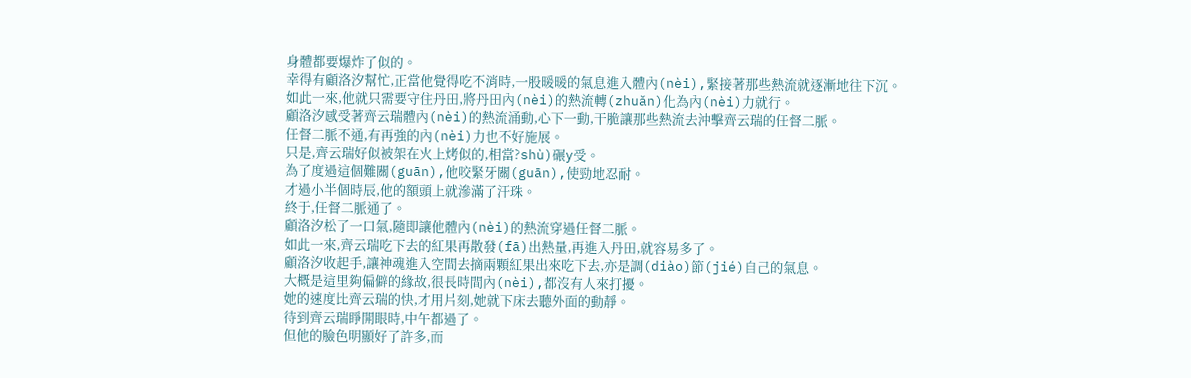身體都要爆炸了似的。
幸得有顧洛汐幫忙,正當他覺得吃不消時,一股暖暖的氣息進入體內(nèi),緊接著那些熱流就逐漸地往下沉。
如此一來,他就只需要守住丹田,將丹田內(nèi)的熱流轉(zhuǎn)化為內(nèi)力就行。
顧洛汐感受著齊云瑞體內(nèi)的熱流涌動,心下一動,干脆讓那些熱流去沖擊齊云瑞的任督二脈。
任督二脈不通,有再強的內(nèi)力也不好施展。
只是,齊云瑞好似被架在火上烤似的,相當?shù)碾y受。
為了度過這個難關(guān),他咬緊牙關(guān),使勁地忍耐。
才過小半個時辰,他的額頭上就滲滿了汗珠。
終于,任督二脈通了。
顧洛汐松了一口氣,隨即讓他體內(nèi)的熱流穿過任督二脈。
如此一來,齊云瑞吃下去的紅果再散發(fā)出熱量,再進入丹田,就容易多了。
顧洛汐收起手,讓神魂進入空間去摘兩顆紅果出來吃下去,亦是調(diào)節(jié)自己的氣息。
大概是這里夠偏僻的緣故,很長時間內(nèi),都沒有人來打擾。
她的速度比齊云瑞的快,才用片刻,她就下床去聽外面的動靜。
待到齊云瑞睜開眼時,中午都過了。
但他的臉色明顯好了許多,而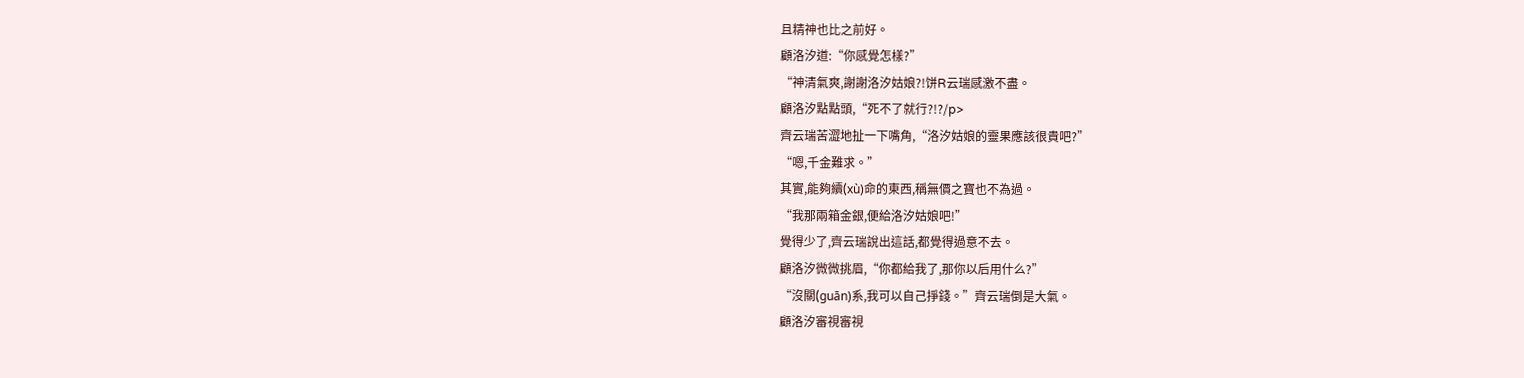且精神也比之前好。
顧洛汐道:“你感覺怎樣?”
“神清氣爽,謝謝洛汐姑娘?!饼R云瑞感激不盡。
顧洛汐點點頭,“死不了就行?!?/p>
齊云瑞苦澀地扯一下嘴角,“洛汐姑娘的靈果應該很貴吧?”
“嗯,千金難求。”
其實,能夠續(xù)命的東西,稱無價之寶也不為過。
“我那兩箱金銀,便給洛汐姑娘吧!”
覺得少了,齊云瑞說出這話,都覺得過意不去。
顧洛汐微微挑眉,“你都給我了,那你以后用什么?”
“沒關(guān)系,我可以自己掙錢。”齊云瑞倒是大氣。
顧洛汐審視審視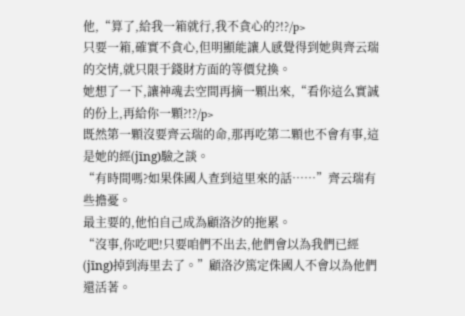他,“算了,給我一箱就行,我不貪心的?!?/p>
只要一箱,確實不貪心,但明顯能讓人感覺得到她與齊云瑞的交情,就只限于錢財方面的等價兌換。
她想了一下,讓神魂去空間再摘一顆出來,“看你這么實誠的份上,再給你一顆?!?/p>
既然第一顆沒要齊云瑞的命,那再吃第二顆也不會有事,這是她的經(jīng)驗之談。
“有時間嗎?如果侏國人查到這里來的話……”齊云瑞有些擔憂。
最主要的,他怕自己成為顧洛汐的拖累。
“沒事,你吃吧!只要咱們不出去,他們會以為我們已經(jīng)掉到海里去了。”顧洛汐篤定侏國人不會以為他們還活著。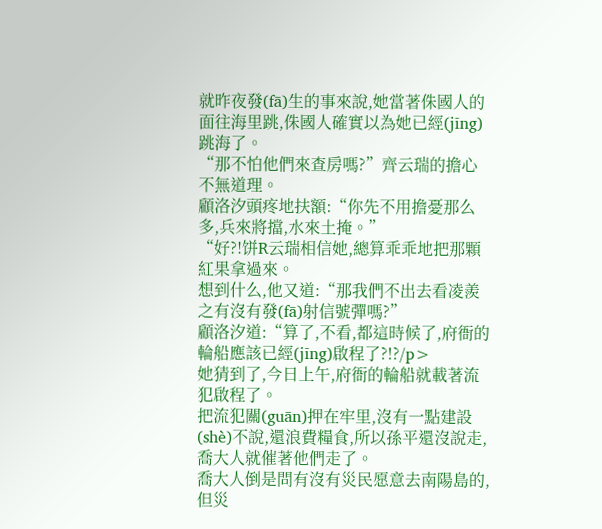就昨夜發(fā)生的事來說,她當著侏國人的面往海里跳,侏國人確實以為她已經(jīng)跳海了。
“那不怕他們來查房嗎?”齊云瑞的擔心不無道理。
顧洛汐頭疼地扶額:“你先不用擔憂那么多,兵來將擋,水來土掩。”
“好?!饼R云瑞相信她,總算乖乖地把那顆紅果拿過來。
想到什么,他又道:“那我們不出去看凌羨之有沒有發(fā)射信號彈嗎?”
顧洛汐道:“算了,不看,都這時候了,府衙的輪船應該已經(jīng)啟程了?!?/p>
她猜到了,今日上午,府衙的輪船就載著流犯啟程了。
把流犯關(guān)押在牢里,沒有一點建設(shè)不說,還浪費糧食,所以孫平還沒說走,喬大人就催著他們走了。
喬大人倒是問有沒有災民愿意去南陽島的,但災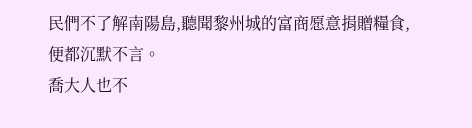民們不了解南陽島,聽聞黎州城的富商愿意捐贈糧食,便都沉默不言。
喬大人也不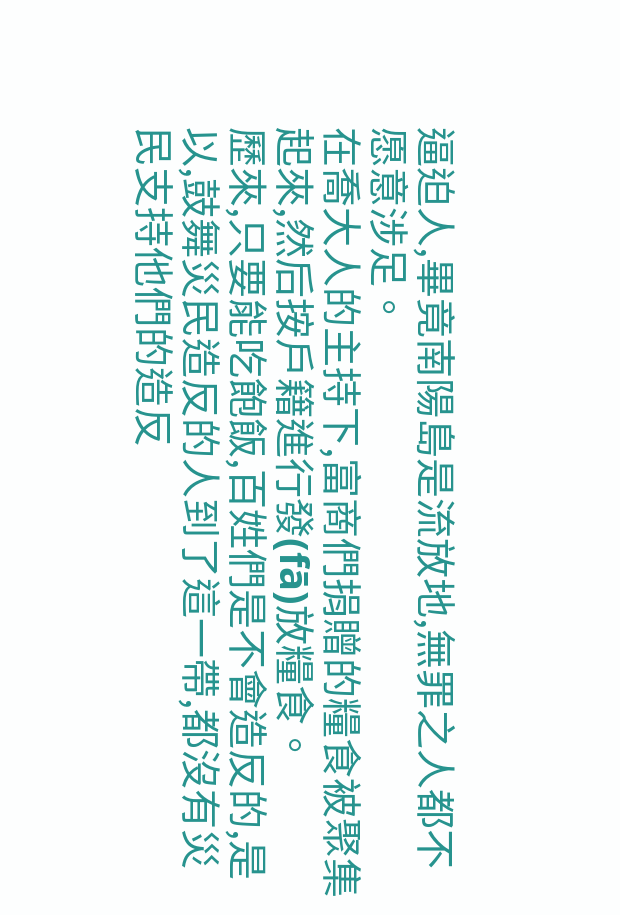逼迫人,畢竟南陽島是流放地,無罪之人都不愿意涉足。
在喬大人的主持下,富商們捐贈的糧食被聚集起來,然后按戶籍進行發(fā)放糧食。
歷來,只要能吃飽飯,百姓們是不會造反的,是以,鼓舞災民造反的人到了這一帶,都沒有災民支持他們的造反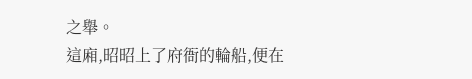之舉。
這廂,昭昭上了府衙的輪船,便在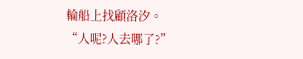輪船上找顧洛汐。
“人呢?人去哪了?”